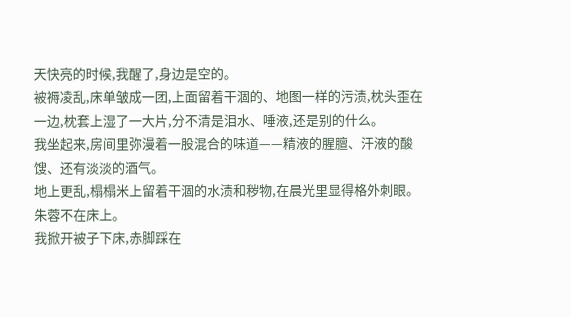天快亮的时候,我醒了,身边是空的。
被褥凌乱,床单皱成一团,上面留着干涸的、地图一样的污渍,枕头歪在一边,枕套上湿了一大片,分不清是泪水、唾液,还是别的什么。
我坐起来,房间里弥漫着一股混合的味道——精液的腥膻、汗液的酸馊、还有淡淡的酒气。
地上更乱,榻榻米上留着干涸的水渍和秽物,在晨光里显得格外刺眼。
朱蓉不在床上。
我掀开被子下床,赤脚踩在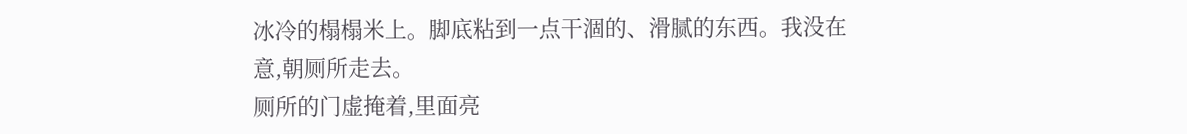冰冷的榻榻米上。脚底粘到一点干涸的、滑腻的东西。我没在意,朝厕所走去。
厕所的门虚掩着,里面亮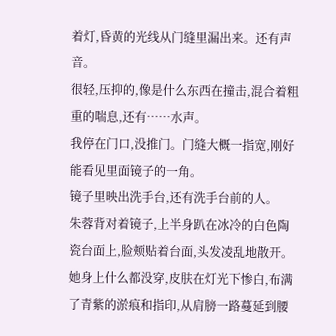着灯,昏黄的光线从门缝里漏出来。还有声音。
很轻,压抑的,像是什么东西在撞击,混合着粗重的喘息,还有……水声。
我停在门口,没推门。门缝大概一指宽,刚好能看见里面镜子的一角。
镜子里映出洗手台,还有洗手台前的人。
朱蓉背对着镜子,上半身趴在冰冷的白色陶瓷台面上,脸颊贴着台面,头发凌乱地散开。
她身上什么都没穿,皮肤在灯光下惨白,布满了青紫的淤痕和指印,从肩膀一路蔓延到腰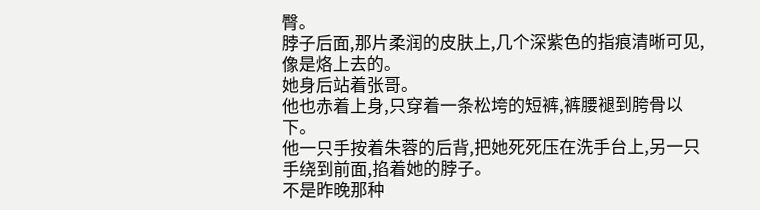臀。
脖子后面,那片柔润的皮肤上,几个深紫色的指痕清晰可见,像是烙上去的。
她身后站着张哥。
他也赤着上身,只穿着一条松垮的短裤,裤腰褪到胯骨以下。
他一只手按着朱蓉的后背,把她死死压在洗手台上,另一只手绕到前面,掐着她的脖子。
不是昨晚那种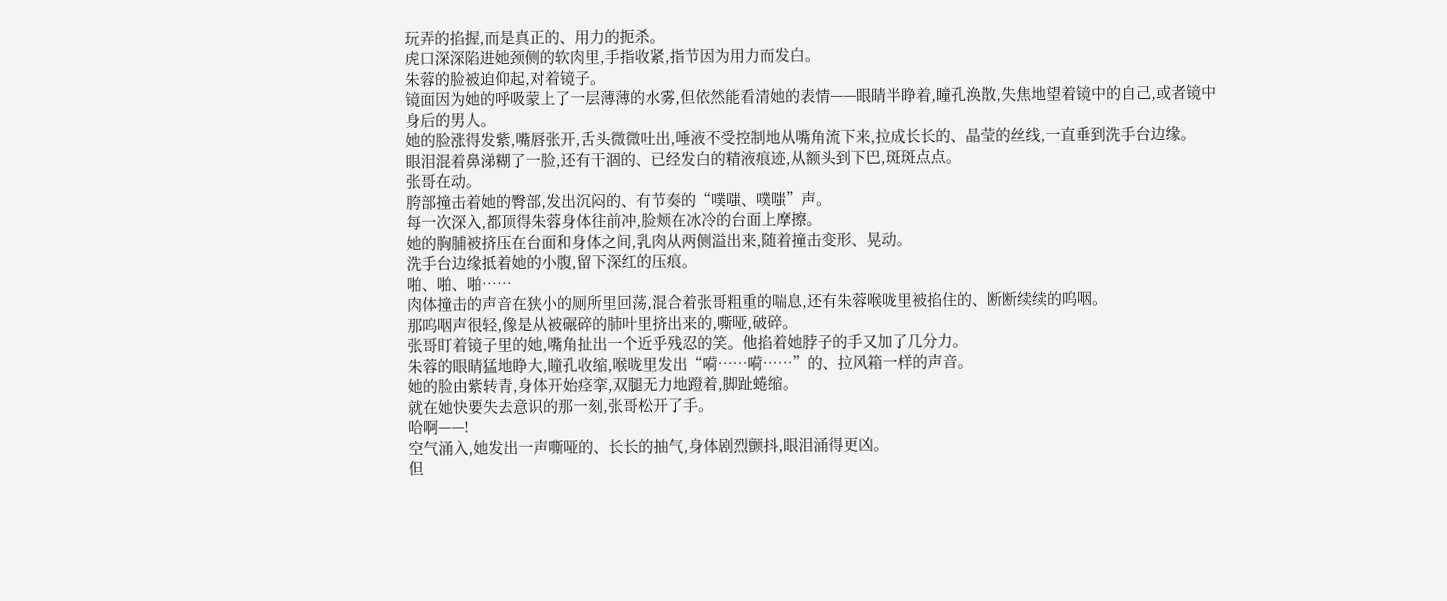玩弄的掐握,而是真正的、用力的扼杀。
虎口深深陷进她颈侧的软肉里,手指收紧,指节因为用力而发白。
朱蓉的脸被迫仰起,对着镜子。
镜面因为她的呼吸蒙上了一层薄薄的水雾,但依然能看清她的表情——眼睛半睁着,瞳孔涣散,失焦地望着镜中的自己,或者镜中身后的男人。
她的脸涨得发紫,嘴唇张开,舌头微微吐出,唾液不受控制地从嘴角流下来,拉成长长的、晶莹的丝线,一直垂到洗手台边缘。
眼泪混着鼻涕糊了一脸,还有干涸的、已经发白的精液痕迹,从额头到下巴,斑斑点点。
张哥在动。
胯部撞击着她的臀部,发出沉闷的、有节奏的“噗嗤、噗嗤”声。
每一次深入,都顶得朱蓉身体往前冲,脸颊在冰冷的台面上摩擦。
她的胸脯被挤压在台面和身体之间,乳肉从两侧溢出来,随着撞击变形、晃动。
洗手台边缘抵着她的小腹,留下深红的压痕。
啪、啪、啪……
肉体撞击的声音在狭小的厕所里回荡,混合着张哥粗重的喘息,还有朱蓉喉咙里被掐住的、断断续续的呜咽。
那呜咽声很轻,像是从被碾碎的肺叶里挤出来的,嘶哑,破碎。
张哥盯着镜子里的她,嘴角扯出一个近乎残忍的笑。他掐着她脖子的手又加了几分力。
朱蓉的眼睛猛地睁大,瞳孔收缩,喉咙里发出“嗬……嗬……”的、拉风箱一样的声音。
她的脸由紫转青,身体开始痉挛,双腿无力地蹬着,脚趾蜷缩。
就在她快要失去意识的那一刻,张哥松开了手。
哈啊——!
空气涌入,她发出一声嘶哑的、长长的抽气,身体剧烈颤抖,眼泪涌得更凶。
但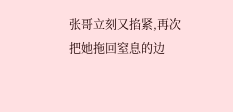张哥立刻又掐紧,再次把她拖回窒息的边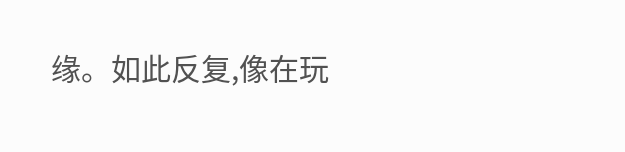缘。如此反复,像在玩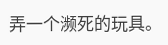弄一个濒死的玩具。